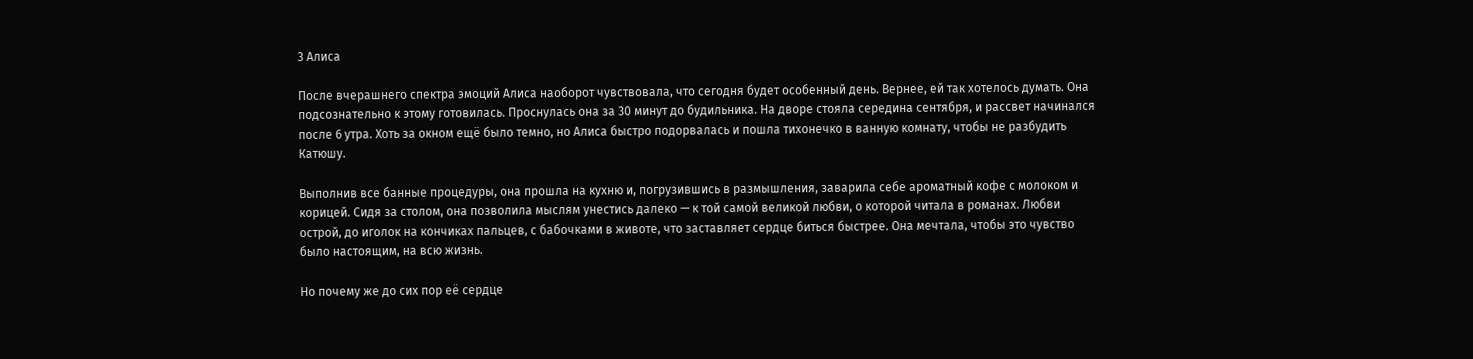3 Алиса

После вчерашнего спектра эмоций Алиса наоборот чувствовала, что сегодня будет особенный день. Вернее, ей так хотелось думать. Она подсознательно к этому готовилась. Проснулась она за 30 минут до будильника. На дворе стояла середина сентября, и рассвет начинался после 6 утра. Хоть за окном ещё было темно, но Алиса быстро подорвалась и пошла тихонечко в ванную комнату, чтобы не разбудить Катюшу.

Выполнив все банные процедуры, она прошла на кухню и, погрузившись в размышления, заварила себе ароматный кофе с молоком и корицей. Сидя за столом, она позволила мыслям унестись далеко — к той самой великой любви, о которой читала в романах. Любви острой, до иголок на кончиках пальцев, с бабочками в животе, что заставляет сердце биться быстрее. Она мечтала, чтобы это чувство было настоящим, на всю жизнь.

Но почему же до сих пор её сердце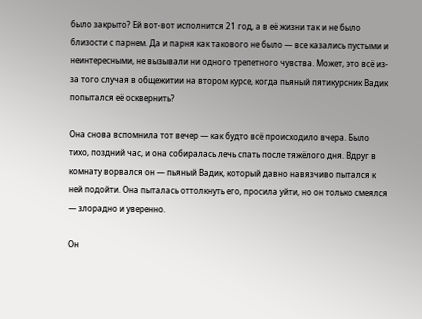было закрыто? Ей вот-вот исполнится 21 год, а в её жизни так и не было близости с парнем. Да и парня как такового не было — все казались пустыми и неинтересными, не вызывали ни одного трепетного чувства. Может, это всё из-за того случая в общежитии на втором курсе, когда пьяный пятикурсник Вадик попытался её осквернить?

Она снова вспомнила тот вечер — как будто всё происходило вчера. Было тихо, поздний час, и она собиралась лечь спать после тяжёлого дня. Вдруг в комнату ворвался он — пьяный Вадик, который давно навязчиво пытался к ней подойти. Она пыталась оттолкнуть его, просила уйти, но он только смеялся — злорадно и уверенно.

Он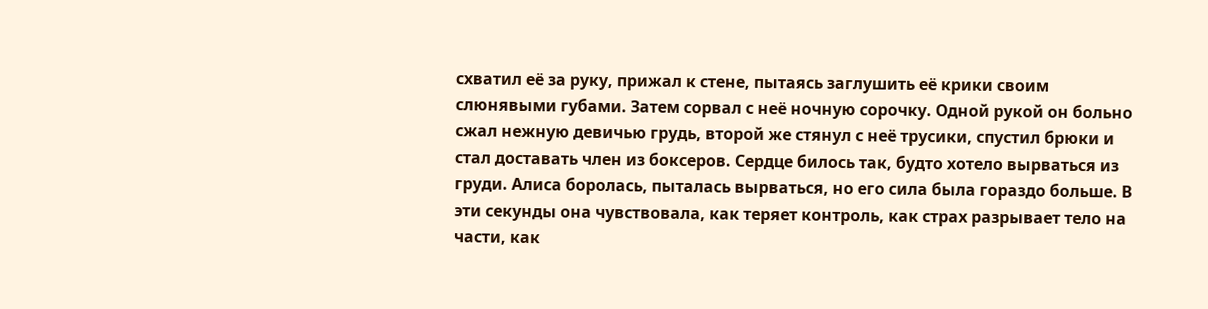схватил её за руку, прижал к стене, пытаясь заглушить её крики своим слюнявыми губами. Затем сорвал с неё ночную сорочку. Одной рукой он больно сжал нежную девичью грудь, второй же стянул с неё трусики, спустил брюки и стал доставать член из боксеров. Сердце билось так, будто хотело вырваться из груди. Алиса боролась, пыталась вырваться, но его сила была гораздо больше. В эти секунды она чувствовала, как теряет контроль, как страх разрывает тело на части, как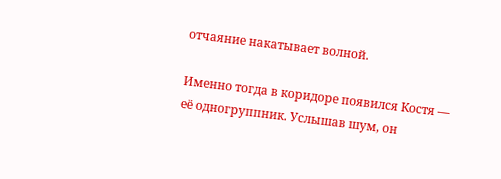отчаяние накатывает волной.

Именно тогда в коридоре появился Костя — её одногруппник. Услышав шум, он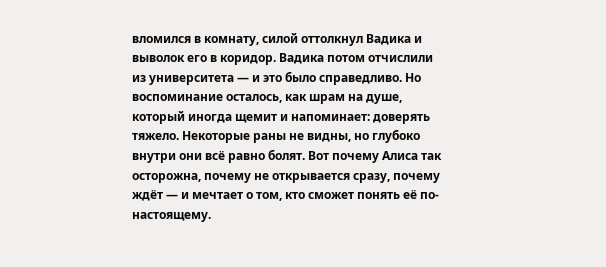вломился в комнату, силой оттолкнул Вадика и выволок его в коридор. Вадика потом отчислили из университета — и это было справедливо. Но воспоминание осталось, как шрам на душе, который иногда щемит и напоминает: доверять тяжело. Некоторые раны не видны, но глубоко внутри они всё равно болят. Вот почему Алиса так осторожна, почему не открывается сразу, почему ждёт — и мечтает о том, кто сможет понять её по-настоящему.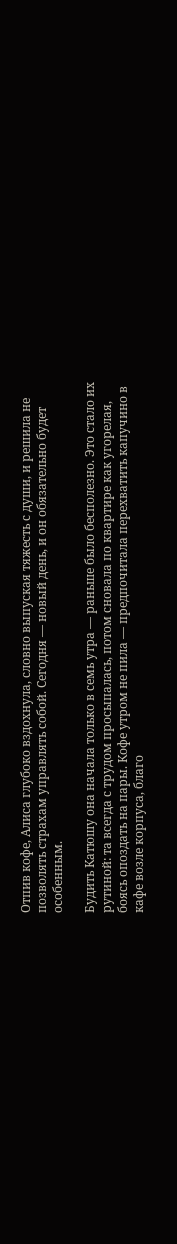Отпив кофе, Алиса глубоко вздохнула, словно выпуская тяжесть с души, и решила не позволять страхам управлять собой. Сегодня — новый день, и он обязательно будет особенным.

Будить Катюшу она начала только в семь утра — раньше было бесполезно. Это стало их рутиной: та всегда с трудом просыпалась, потом сновала по квартире как угорелая, боясь опоздать на пары. Кофе утром не пила — предпочитала перехватить капучино в кафе возле корпуса, благо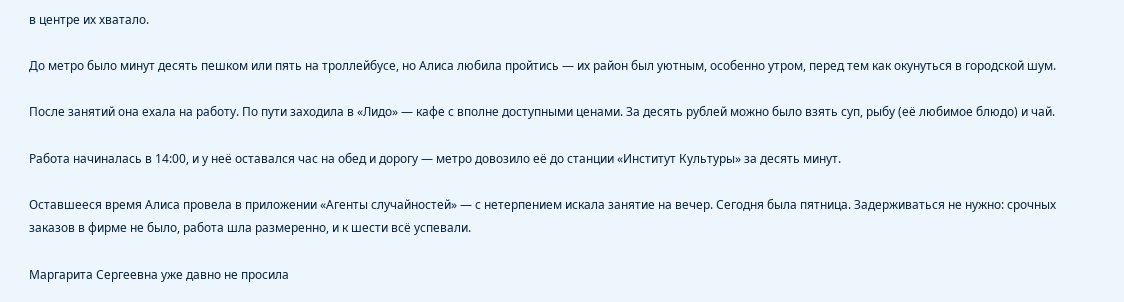в центре их хватало.

До метро было минут десять пешком или пять на троллейбусе, но Алиса любила пройтись — их район был уютным, особенно утром, перед тем как окунуться в городской шум.

После занятий она ехала на работу. По пути заходила в «Лидо» — кафе с вполне доступными ценами. За десять рублей можно было взять суп, рыбу (её любимое блюдо) и чай.

Работа начиналась в 14:00, и у неё оставался час на обед и дорогу — метро довозило её до станции «Институт Культуры» за десять минут.

Оставшееся время Алиса провела в приложении «Агенты случайностей» — с нетерпением искала занятие на вечер. Сегодня была пятница. Задерживаться не нужно: срочных заказов в фирме не было, работа шла размеренно, и к шести всё успевали.

Маргарита Сергеевна уже давно не просила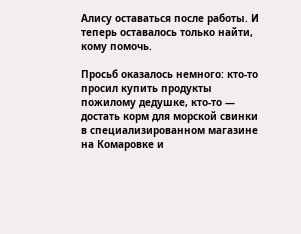Алису оставаться после работы. И теперь оставалось только найти, кому помочь.

Просьб оказалось немного: кто-то просил купить продукты пожилому дедушке, кто-то — достать корм для морской свинки в специализированном магазине на Комаровке и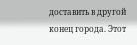доставить в другой конец города. Этот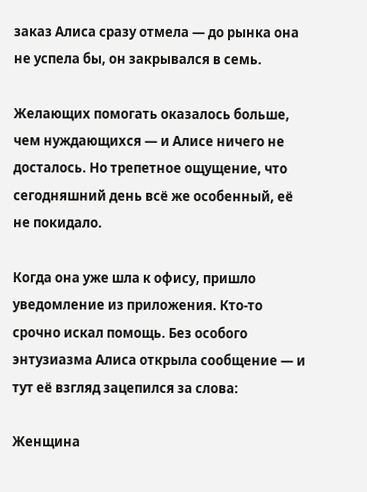заказ Алиса сразу отмела — до рынка она не успела бы, он закрывался в семь.

Желающих помогать оказалось больше, чем нуждающихся — и Алисе ничего не досталось. Но трепетное ощущение, что сегодняшний день всё же особенный, её не покидало.

Когда она уже шла к офису, пришло уведомление из приложения. Кто-то срочно искал помощь. Без особого энтузиазма Алиса открыла сообщение — и тут её взгляд зацепился за слова:

Женщина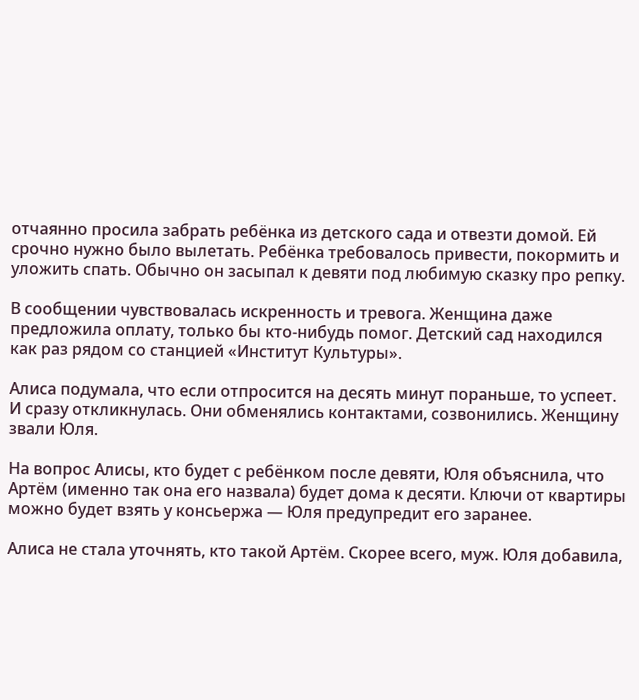отчаянно просила забрать ребёнка из детского сада и отвезти домой. Ей срочно нужно было вылетать. Ребёнка требовалось привести, покормить и уложить спать. Обычно он засыпал к девяти под любимую сказку про репку.

В сообщении чувствовалась искренность и тревога. Женщина даже предложила оплату, только бы кто-нибудь помог. Детский сад находился как раз рядом со станцией «Институт Культуры».

Алиса подумала, что если отпросится на десять минут пораньше, то успеет. И сразу откликнулась. Они обменялись контактами, созвонились. Женщину звали Юля.

На вопрос Алисы, кто будет с ребёнком после девяти, Юля объяснила, что Артём (именно так она его назвала) будет дома к десяти. Ключи от квартиры можно будет взять у консьержа — Юля предупредит его заранее.

Алиса не стала уточнять, кто такой Артём. Скорее всего, муж. Юля добавила,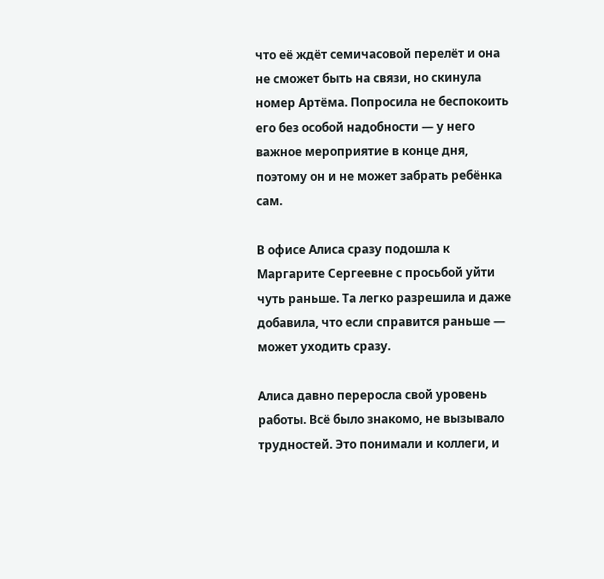что её ждёт семичасовой перелёт и она не сможет быть на связи, но скинула номер Артёма. Попросила не беспокоить его без особой надобности — у него важное мероприятие в конце дня, поэтому он и не может забрать ребёнка сам.

В офисе Алиса сразу подошла к Маргарите Сергеевне с просьбой уйти чуть раньше. Та легко разрешила и даже добавила, что если справится раньше — может уходить сразу.

Алиса давно переросла свой уровень работы. Всё было знакомо, не вызывало трудностей. Это понимали и коллеги, и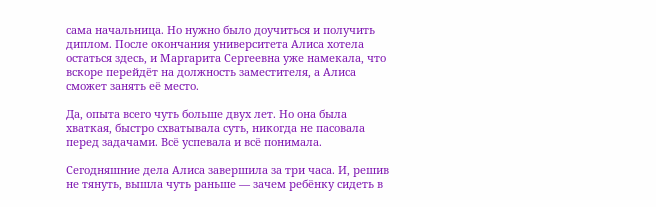сама начальница. Но нужно было доучиться и получить диплом. После окончания университета Алиса хотела остаться здесь, и Маргарита Сергеевна уже намекала, что вскоре перейдёт на должность заместителя, а Алиса сможет занять её место.

Да, опыта всего чуть больше двух лет. Но она была хваткая, быстро схватывала суть, никогда не пасовала перед задачами. Всё успевала и всё понимала.

Сегодняшние дела Алиса завершила за три часа. И, решив не тянуть, вышла чуть раньше — зачем ребёнку сидеть в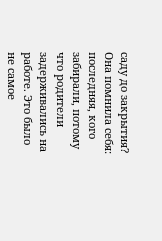саду до закрытия? Она помнила себя: последняя, кого забирали, потому что родители задерживались на работе. Это было не самое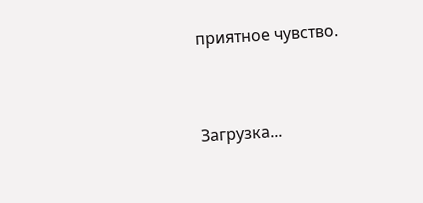приятное чувство.


Загрузка...